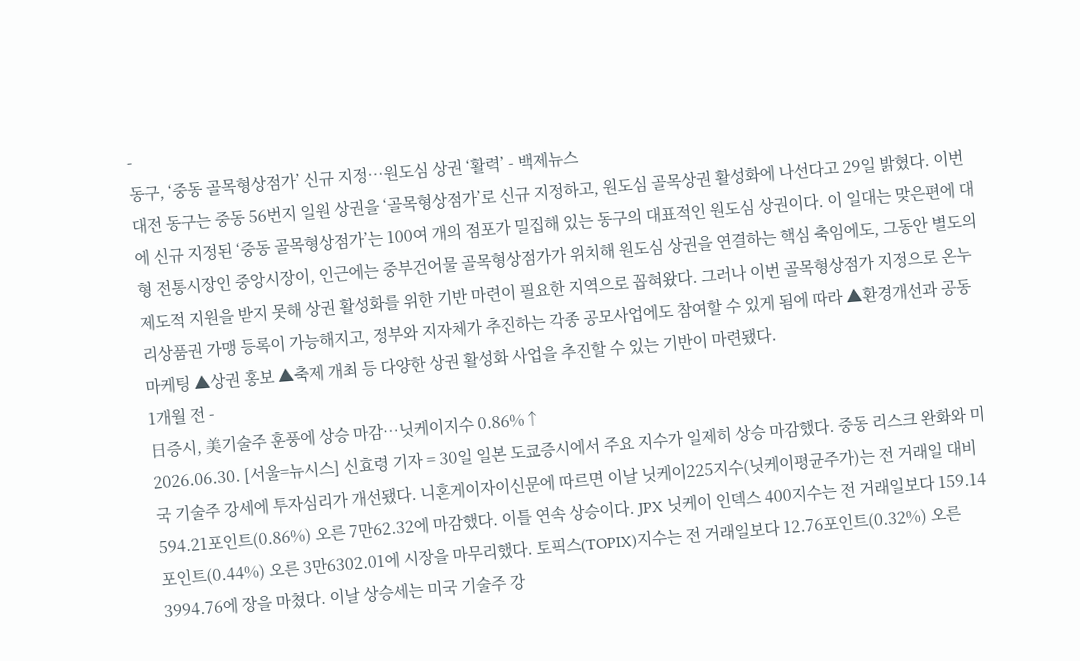-
동구, ‘중동 골목형상점가’ 신규 지정…원도심 상권 ‘활력’ - 백제뉴스
대전 동구는 중동 56번지 일원 상권을 ‘골목형상점가’로 신규 지정하고, 원도심 골목상권 활성화에 나선다고 29일 밝혔다. 이번에 신규 지정된 ‘중동 골목형상점가’는 100여 개의 점포가 밀집해 있는 동구의 대표적인 원도심 상권이다. 이 일대는 맞은편에 대형 전통시장인 중앙시장이, 인근에는 중부건어물 골목형상점가가 위치해 원도심 상권을 연결하는 핵심 축임에도, 그동안 별도의 제도적 지원을 받지 못해 상권 활성화를 위한 기반 마련이 필요한 지역으로 꼽혀왔다. 그러나 이번 골목형상점가 지정으로 온누리상품권 가맹 등록이 가능해지고, 정부와 지자체가 추진하는 각종 공모사업에도 참여할 수 있게 됨에 따라 ▲환경개선과 공동마케팅 ▲상권 홍보 ▲축제 개최 등 다양한 상권 활성화 사업을 추진할 수 있는 기반이 마련됐다.
1개월 전 -
日증시, 美기술주 훈풍에 상승 마감…닛케이지수 0.86%↑
2026.06.30. [서울=뉴시스] 신효령 기자 = 30일 일본 도쿄증시에서 주요 지수가 일제히 상승 마감했다. 중동 리스크 완화와 미국 기술주 강세에 투자심리가 개선됐다. 니혼게이자이신문에 따르면 이날 닛케이225지수(닛케이평균주가)는 전 거래일 대비 594.21포인트(0.86%) 오른 7만62.32에 마감했다. 이틀 연속 상승이다. JPX 닛케이 인덱스 400지수는 전 거래일보다 159.14포인트(0.44%) 오른 3만6302.01에 시장을 마무리했다. 토픽스(TOPIX)지수는 전 거래일보다 12.76포인트(0.32%) 오른 3994.76에 장을 마쳤다. 이날 상승세는 미국 기술주 강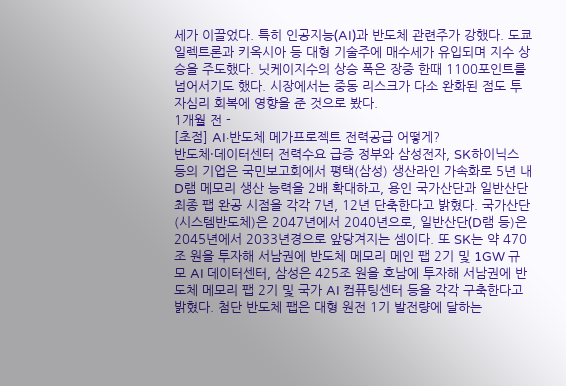세가 이끌었다. 특히 인공지능(AI)과 반도체 관련주가 강했다. 도쿄일렉트론과 키옥시아 등 대형 기술주에 매수세가 유입되며 지수 상승을 주도했다. 닛케이지수의 상승 폭은 장중 한때 1100포인트를 넘어서기도 했다. 시장에서는 중동 리스크가 다소 완화된 점도 투자심리 회복에 영향을 준 것으로 봤다.
1개월 전 -
[초점] AI·반도체 메가프로젝트 전력공급 어떻게?
반도체·데이터센터 전력수요 급증 정부와 삼성전자, SK하이닉스 등의 기업은 국민보고회에서 평택(삼성) 생산라인 가속화로 5년 내 D램 메모리 생산 능력을 2배 확대하고, 용인 국가산단과 일반산단 최종 팹 완공 시점을 각각 7년, 12년 단축한다고 밝혔다. 국가산단(시스템반도체)은 2047년에서 2040년으로, 일반산단(D램 등)은 2045년에서 2033년경으로 앞당겨지는 셈이다. 또 SK는 약 470조 원을 투자해 서남권에 반도체 메모리 메인 팹 2기 및 1GW 규모 AI 데이터센터, 삼성은 425조 원을 호남에 투자해 서남권에 반도체 메모리 팹 2기 및 국가 AI 컴퓨팅센터 등을 각각 구축한다고 밝혔다. 첨단 반도체 팹은 대형 원전 1기 발전량에 달하는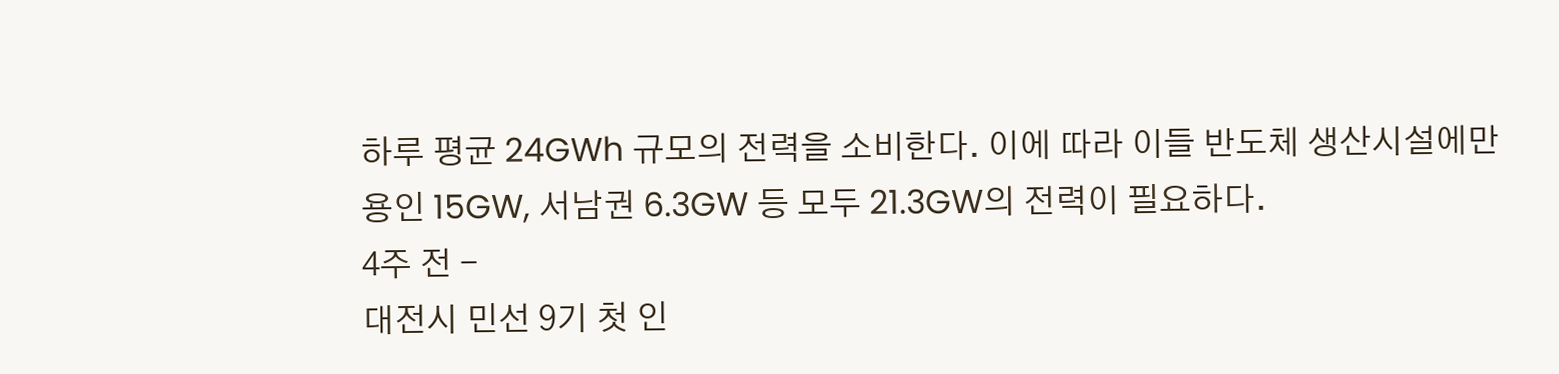하루 평균 24GWh 규모의 전력을 소비한다. 이에 따라 이들 반도체 생산시설에만 용인 15GW, 서남권 6.3GW 등 모두 21.3GW의 전력이 필요하다.
4주 전 -
대전시 민선 9기 첫 인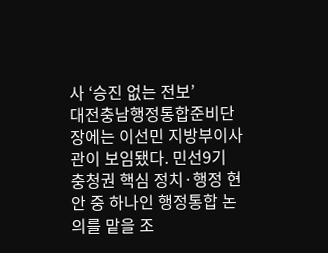사 ‘승진 없는 전보’
대전충남행정통합준비단장에는 이선민 지방부이사관이 보임됐다. 민선9기 충청권 핵심 정치·행정 현안 중 하나인 행정통합 논의를 맡을 조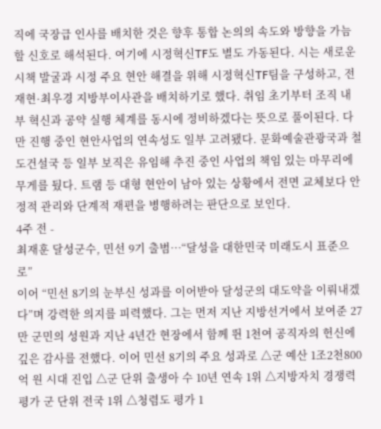직에 국장급 인사를 배치한 것은 향후 통합 논의의 속도와 방향을 가늠할 신호로 해석된다. 여기에 시정혁신TF도 별도 가동된다. 시는 새로운 시책 발굴과 시정 주요 현안 해결을 위해 시정혁신TF팀을 구성하고, 전재현·최우경 지방부이사관을 배치하기로 했다. 취임 초기부터 조직 내부 혁신과 공약 실행 체계를 동시에 정비하겠다는 뜻으로 풀이된다. 다만 진행 중인 현안사업의 연속성도 일부 고려됐다. 문화예술관광국과 철도건설국 등 일부 보직은 유임해 추진 중인 사업의 책임 있는 마무리에 무게를 뒀다. 트램 등 대형 현안이 남아 있는 상황에서 전면 교체보다 안정적 관리와 단계적 재편을 병행하려는 판단으로 보인다.
4주 전 -
최재훈 달성군수, 민선 9기 출범…“달성을 대한민국 미래도시 표준으로”
이어 “민선 8기의 눈부신 성과를 이어받아 달성군의 대도약을 이뤄내겠다”며 강력한 의지를 피력했다. 그는 먼저 지난 지방선거에서 보여준 27만 군민의 성원과 지난 4년간 현장에서 함께 뛴 1천여 공직자의 헌신에 깊은 감사를 전했다. 이어 민선 8기의 주요 성과로 △군 예산 1조2천800억 원 시대 진입 △군 단위 출생아 수 10년 연속 1위 △지방자치 경쟁력 평가 군 단위 전국 1위 △청렴도 평가 1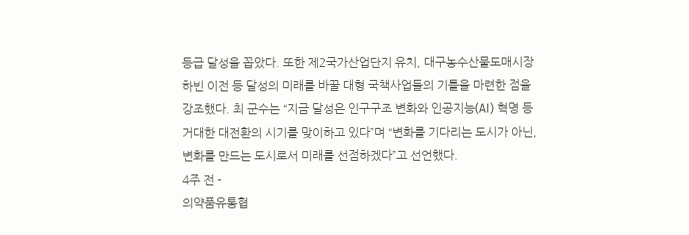등급 달성을 꼽았다. 또한 제2국가산업단지 유치, 대구농수산물도매시장 하빈 이전 등 달성의 미래를 바꿀 대형 국책사업들의 기틀을 마련한 점을 강조했다. 최 군수는 “지금 달성은 인구구조 변화와 인공지능(AI) 혁명 등 거대한 대전환의 시기를 맞이하고 있다”며 “변화를 기다리는 도시가 아닌, 변화를 만드는 도시로서 미래를 선점하겠다”고 선언했다.
4주 전 -
의약품유통협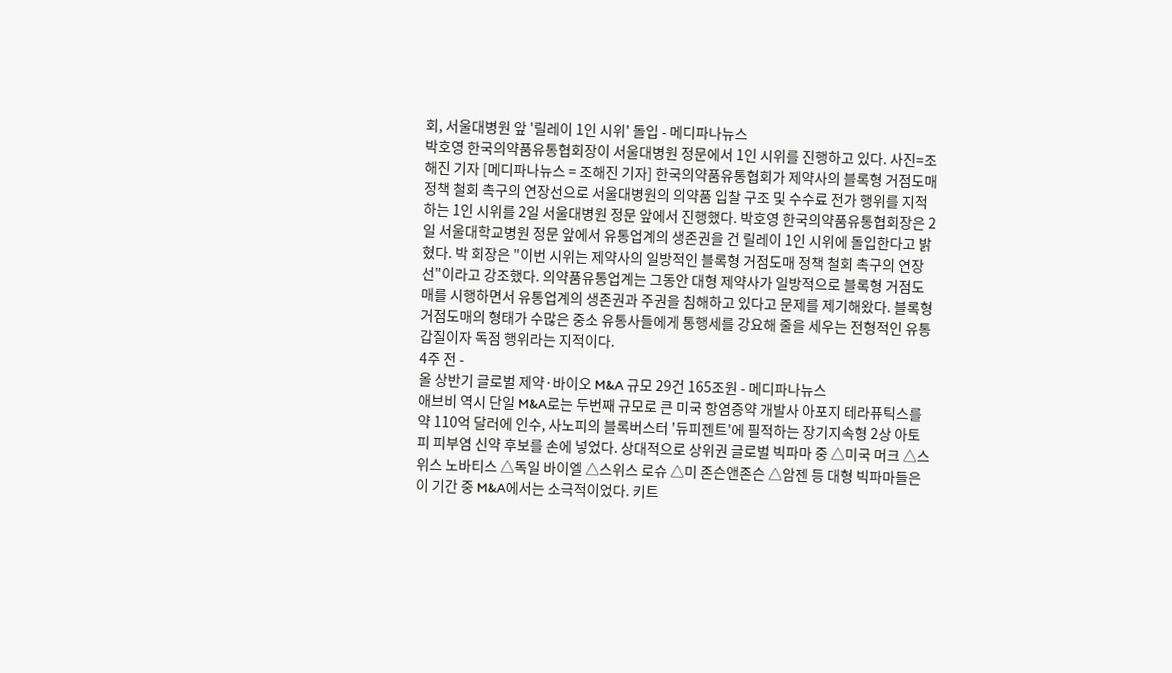회, 서울대병원 앞 '릴레이 1인 시위' 돌입 - 메디파나뉴스
박호영 한국의약품유통협회장이 서울대병원 정문에서 1인 시위를 진행하고 있다. 사진=조해진 기자 [메디파나뉴스 = 조해진 기자] 한국의약품유통협회가 제약사의 블록형 거점도매 정책 철회 촉구의 연장선으로 서울대병원의 의약품 입찰 구조 및 수수료 전가 행위를 지적하는 1인 시위를 2일 서울대병원 정문 앞에서 진행했다. 박호영 한국의약품유통협회장은 2일 서울대학교병원 정문 앞에서 유통업계의 생존권을 건 릴레이 1인 시위에 돌입한다고 밝혔다. 박 회장은 "이번 시위는 제약사의 일방적인 블록형 거점도매 정책 철회 촉구의 연장선"이라고 강조했다. 의약품유통업계는 그동안 대형 제약사가 일방적으로 블록형 거점도매를 시행하면서 유통업계의 생존권과 주권을 침해하고 있다고 문제를 제기해왔다. 블록형 거점도매의 형태가 수많은 중소 유통사들에게 통행세를 강요해 줄을 세우는 전형적인 유통 갑질이자 독점 행위라는 지적이다.
4주 전 -
올 상반기 글로벌 제약·바이오 M&A 규모 29건 165조원 - 메디파나뉴스
애브비 역시 단일 M&A로는 두번째 규모로 큰 미국 항염증약 개발사 아포지 테라퓨틱스를 약 110억 달러에 인수, 사노피의 블록버스터 '듀피젠트'에 필적하는 장기지속형 2상 아토피 피부염 신약 후보를 손에 넣었다. 상대적으로 상위권 글로벌 빅파마 중 △미국 머크 △스위스 노바티스 △독일 바이엘 △스위스 로슈 △미 존슨앤존슨 △암젠 등 대형 빅파마들은 이 기간 중 M&A에서는 소극적이었다. 키트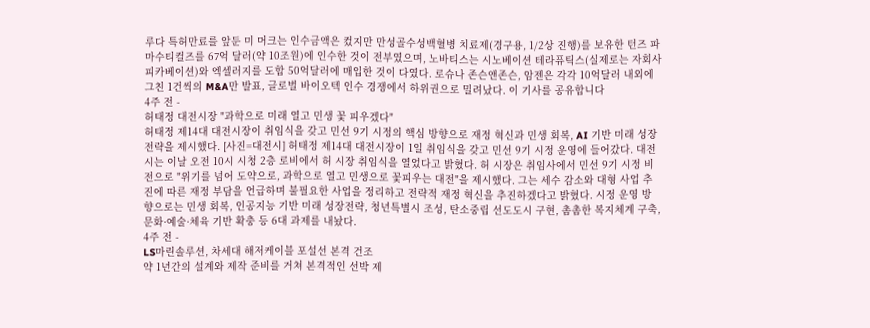루다 특허만료를 앞둔 미 머크는 인수금액은 컸지만 만성골수성백혈병 치료제(경구용, 1/2상 진행)를 보유한 턴즈 파마수티컬즈를 67억 달러(약 10조원)에 인수한 것이 전부였으며, 노바티스는 시노베이션 테라퓨틱스(실제로는 자회사 피카베이션)와 엑셀러지를 도합 50억달러에 매입한 것이 다였다. 로슈나 존슨앤존슨, 암젠은 각각 10억달러 내외에 그친 1건씩의 M&A만 발표, 글로벌 바이오텍 인수 경쟁에서 하위권으로 밀려났다. 이 기사를 공유합니다
4주 전 -
허태정 대전시장 "과학으로 미래 열고 민생 꽃 피우겠다"
허태정 제14대 대전시장이 취임식을 갖고 민선 9기 시정의 핵심 방향으로 재정 혁신과 민생 회복, AI 기반 미래 성장전략을 제시했다. [사진=대전시] 허태정 제14대 대전시장이 1일 취임식을 갖고 민선 9기 시정 운영에 들어갔다. 대전시는 이날 오전 10시 시청 2층 로비에서 허 시장 취임식을 열었다고 밝혔다. 허 시장은 취임사에서 민선 9기 시정 비전으로 "위기를 넘어 도약으로, 과학으로 열고 민생으로 꽃피우는 대전"을 제시했다. 그는 세수 감소와 대형 사업 추진에 따른 재정 부담을 언급하며 불필요한 사업을 정리하고 전략적 재정 혁신을 추진하겠다고 밝혔다. 시정 운영 방향으로는 민생 회복, 인공지능 기반 미래 성장전략, 청년특별시 조성, 탄소중립 선도도시 구현, 촘촘한 복지체계 구축, 문화·예술·체육 기반 확충 등 6대 과제를 내놨다.
4주 전 -
LS마린솔루션, 차세대 해저케이블 포설선 본격 건조
약 1년간의 설계와 제작 준비를 거쳐 본격적인 선박 제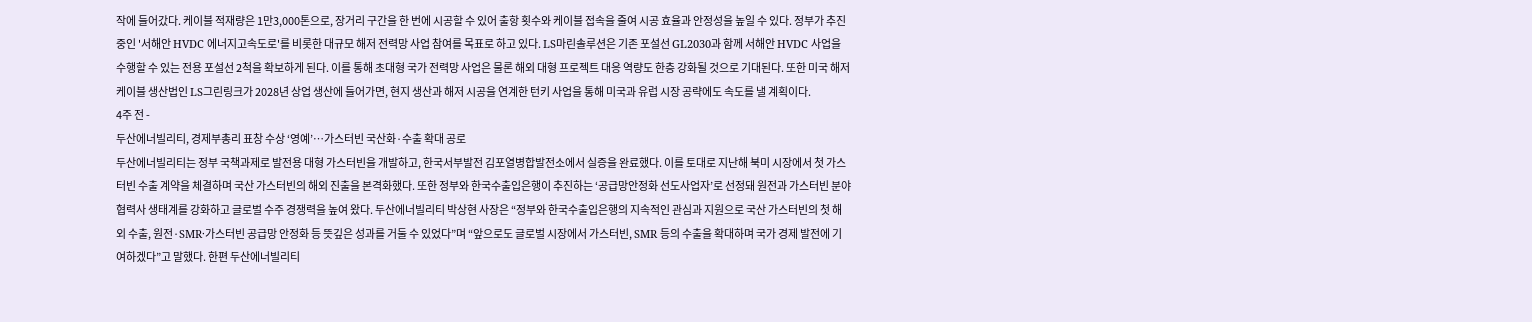작에 들어갔다. 케이블 적재량은 1만3,000톤으로, 장거리 구간을 한 번에 시공할 수 있어 출항 횟수와 케이블 접속을 줄여 시공 효율과 안정성을 높일 수 있다. 정부가 추진 중인 '서해안 HVDC 에너지고속도로'를 비롯한 대규모 해저 전력망 사업 참여를 목표로 하고 있다. LS마린솔루션은 기존 포설선 GL2030과 함께 서해안 HVDC 사업을 수행할 수 있는 전용 포설선 2척을 확보하게 된다. 이를 통해 초대형 국가 전력망 사업은 물론 해외 대형 프로젝트 대응 역량도 한층 강화될 것으로 기대된다. 또한 미국 해저케이블 생산법인 LS그린링크가 2028년 상업 생산에 들어가면, 현지 생산과 해저 시공을 연계한 턴키 사업을 통해 미국과 유럽 시장 공략에도 속도를 낼 계획이다.
4주 전 -
두산에너빌리티, 경제부총리 표창 수상 ‘영예’…가스터빈 국산화·수출 확대 공로
두산에너빌리티는 정부 국책과제로 발전용 대형 가스터빈을 개발하고, 한국서부발전 김포열병합발전소에서 실증을 완료했다. 이를 토대로 지난해 북미 시장에서 첫 가스터빈 수출 계약을 체결하며 국산 가스터빈의 해외 진출을 본격화했다. 또한 정부와 한국수출입은행이 추진하는 ‘공급망안정화 선도사업자’로 선정돼 원전과 가스터빈 분야 협력사 생태계를 강화하고 글로벌 수주 경쟁력을 높여 왔다. 두산에너빌리티 박상현 사장은 “정부와 한국수출입은행의 지속적인 관심과 지원으로 국산 가스터빈의 첫 해외 수출, 원전·SMR·가스터빈 공급망 안정화 등 뜻깊은 성과를 거둘 수 있었다”며 “앞으로도 글로벌 시장에서 가스터빈, SMR 등의 수출을 확대하며 국가 경제 발전에 기여하겠다”고 말했다. 한편 두산에너빌리티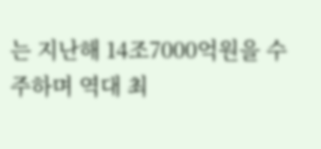는 지난해 14조7000억원을 수주하며 역대 최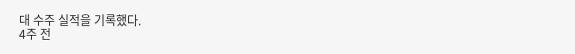대 수주 실적을 기록했다.
4주 전